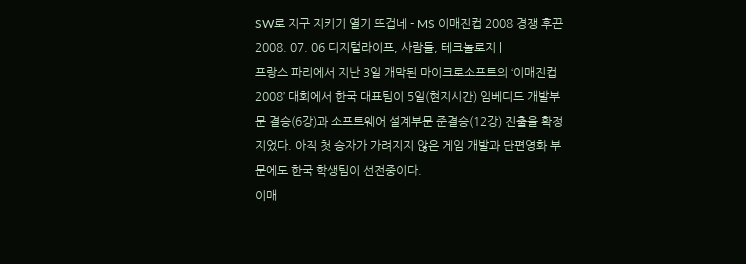SW로 지구 지키기 열기 뜨겁네 - MS 이매진컵 2008 경쟁 후끈
2008. 07. 06 디지털라이프, 사람들, 테크놀로지 |
프랑스 파리에서 지난 3일 개막된 마이크로소프트의 ‘이매진컵 2008’ 대회에서 한국 대표팀이 5일(현지시간) 임베디드 개발부문 결승(6강)과 소프트웨어 설계부문 준결승(12강) 진출을 확정지었다. 아직 첫 승자가 가려지지 않은 게임 개발과 단편영화 부문에도 한국 학생팀이 선전중이다.
이매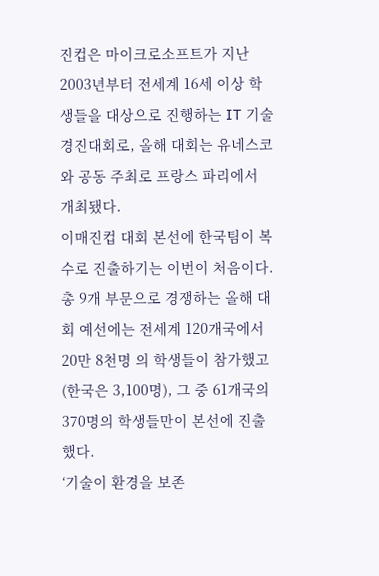진컵은 마이크로소프트가 지난 2003년부터 전세계 16세 이상 학생들을 대상으로 진행하는 IT 기술 경진대회로, 올해 대회는 유네스코와 공동 주최로 프랑스 파리에서 개최됐다.
이매진컵 대회 본선에 한국팀이 복수로 진출하기는 이번이 처음이다. 총 9개 부문으로 경쟁하는 올해 대회 예선에는 전세계 120개국에서 20만 8천명 의 학생들이 참가했고(한국은 3,100명), 그 중 61개국의 370명의 학생들만이 본선에 진출했다.
‘기술이 환경을 보존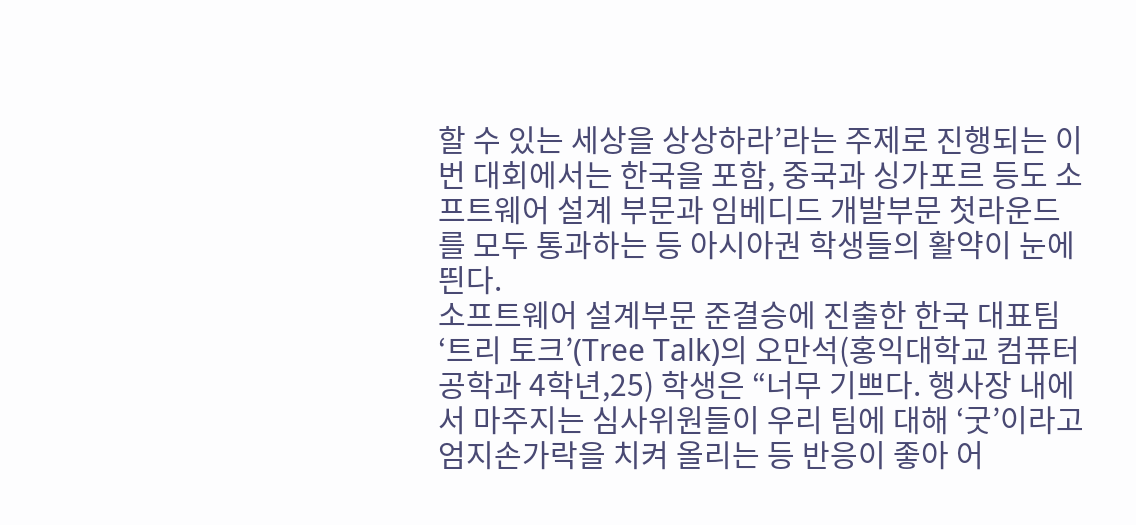할 수 있는 세상을 상상하라’라는 주제로 진행되는 이번 대회에서는 한국을 포함, 중국과 싱가포르 등도 소프트웨어 설계 부문과 임베디드 개발부문 첫라운드를 모두 통과하는 등 아시아권 학생들의 활약이 눈에 띈다.
소프트웨어 설계부문 준결승에 진출한 한국 대표팀 ‘트리 토크’(Tree Talk)의 오만석(홍익대학교 컴퓨터공학과 4학년,25) 학생은 “너무 기쁘다. 행사장 내에서 마주지는 심사위원들이 우리 팀에 대해 ‘굿’이라고 엄지손가락을 치켜 올리는 등 반응이 좋아 어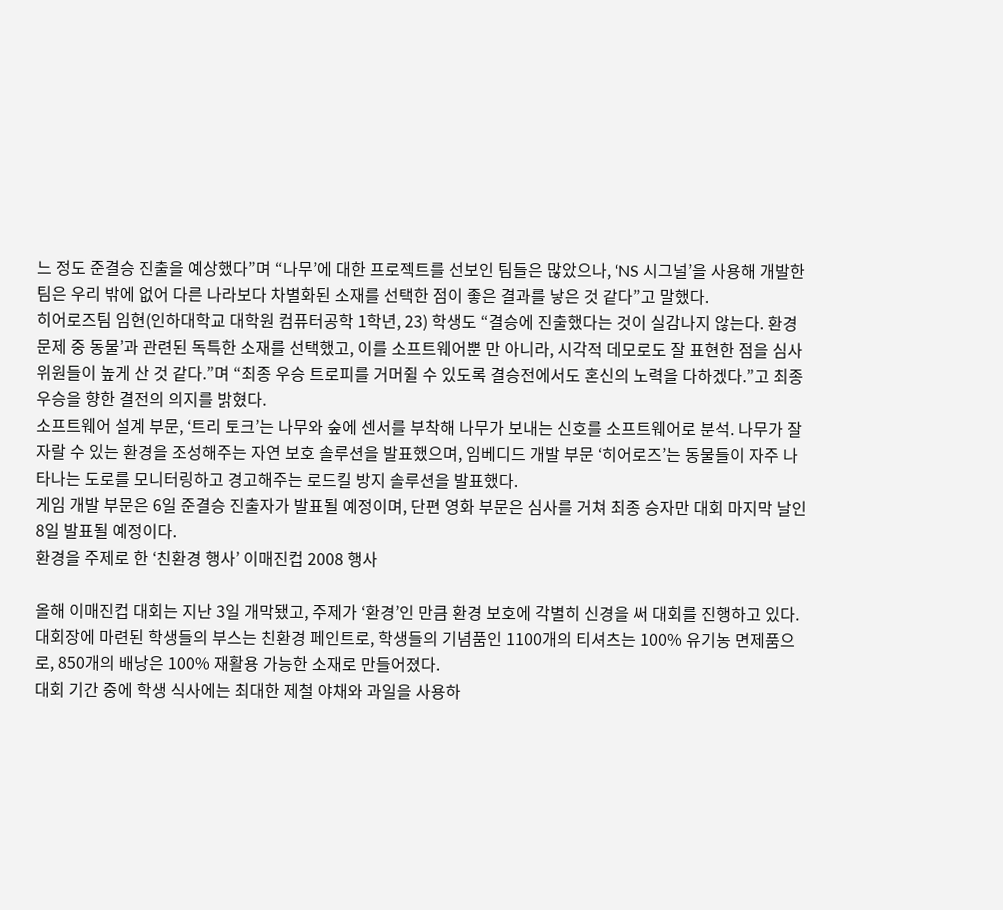느 정도 준결승 진출을 예상했다”며 “나무’에 대한 프로젝트를 선보인 팀들은 많았으나, ‘NS 시그널’을 사용해 개발한 팀은 우리 밖에 없어 다른 나라보다 차별화된 소재를 선택한 점이 좋은 결과를 낳은 것 같다”고 말했다.
히어로즈팀 임현(인하대학교 대학원 컴퓨터공학 1학년, 23) 학생도 “결승에 진출했다는 것이 실감나지 않는다. 환경 문제 중 동물’과 관련된 독특한 소재를 선택했고, 이를 소프트웨어뿐 만 아니라, 시각적 데모로도 잘 표현한 점을 심사위원들이 높게 산 것 같다.”며 “최종 우승 트로피를 거머쥘 수 있도록 결승전에서도 혼신의 노력을 다하겠다.”고 최종 우승을 향한 결전의 의지를 밝혔다.
소프트웨어 설계 부문, ‘트리 토크’는 나무와 숲에 센서를 부착해 나무가 보내는 신호를 소프트웨어로 분석. 나무가 잘 자랄 수 있는 환경을 조성해주는 자연 보호 솔루션을 발표했으며, 임베디드 개발 부문 ‘히어로즈’는 동물들이 자주 나타나는 도로를 모니터링하고 경고해주는 로드킬 방지 솔루션을 발표했다.
게임 개발 부문은 6일 준결승 진출자가 발표될 예정이며, 단편 영화 부문은 심사를 거쳐 최종 승자만 대회 마지막 날인 8일 발표될 예정이다.
환경을 주제로 한 ‘친환경 행사’ 이매진컵 2008 행사

올해 이매진컵 대회는 지난 3일 개막됐고, 주제가 ‘환경’인 만큼 환경 보호에 각별히 신경을 써 대회를 진행하고 있다.
대회장에 마련된 학생들의 부스는 친환경 페인트로, 학생들의 기념품인 1100개의 티셔츠는 100% 유기농 면제품으로, 850개의 배낭은 100% 재활용 가능한 소재로 만들어졌다.
대회 기간 중에 학생 식사에는 최대한 제철 야채와 과일을 사용하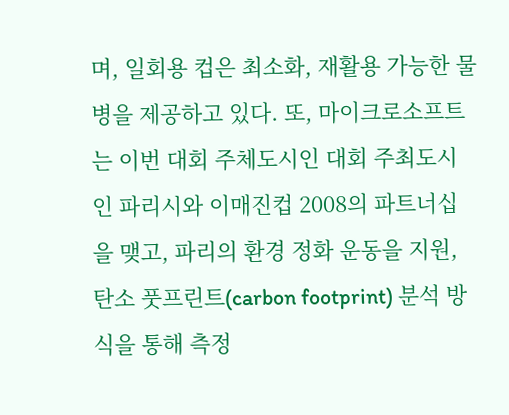며, 일회용 컵은 최소화, 재활용 가능한 물병을 제공하고 있다. 또, 마이크로소프트는 이번 대회 주체도시인 대회 주최도시인 파리시와 이매진컵 2008의 파트너십을 맺고, 파리의 환경 정화 운동을 지원, 탄소 풋프린트(carbon footprint) 분석 방식을 통해 측정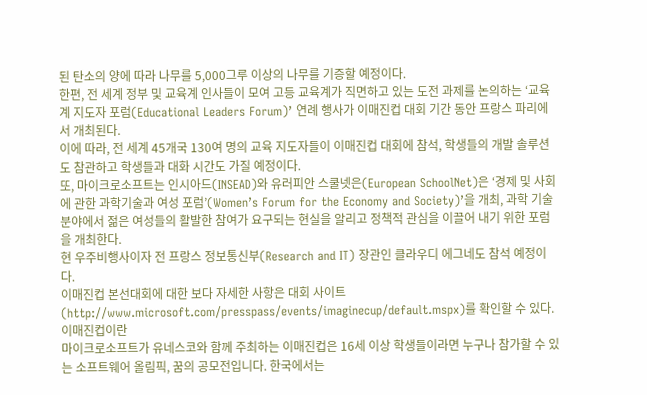된 탄소의 양에 따라 나무를 5,000그루 이상의 나무를 기증할 예정이다.
한편, 전 세계 정부 및 교육계 인사들이 모여 고등 교육계가 직면하고 있는 도전 과제를 논의하는 ‘교육계 지도자 포럼(Educational Leaders Forum)’ 연례 행사가 이매진컵 대회 기간 동안 프랑스 파리에서 개최된다.
이에 따라, 전 세계 45개국 130여 명의 교육 지도자들이 이매진컵 대회에 참석, 학생들의 개발 솔루션도 참관하고 학생들과 대화 시간도 가질 예정이다.
또, 마이크로소프트는 인시아드(INSEAD)와 유러피안 스쿨넷은(European SchoolNet)은 ‘경제 및 사회에 관한 과학기술과 여성 포럼’(Women’s Forum for the Economy and Society)’을 개최, 과학 기술 분야에서 젊은 여성들의 활발한 참여가 요구되는 현실을 알리고 정책적 관심을 이끌어 내기 위한 포럼을 개최한다.
현 우주비행사이자 전 프랑스 정보통신부(Research and IT) 장관인 클라우디 에그네도 참석 예정이다.
이매진컵 본선대회에 대한 보다 자세한 사항은 대회 사이트 (http://www.microsoft.com/presspass/events/imaginecup/default.mspx)를 확인할 수 있다.
이매진컵이란
마이크로소프트가 유네스코와 함께 주최하는 이매진컵은 16세 이상 학생들이라면 누구나 참가할 수 있는 소프트웨어 올림픽, 꿈의 공모전입니다. 한국에서는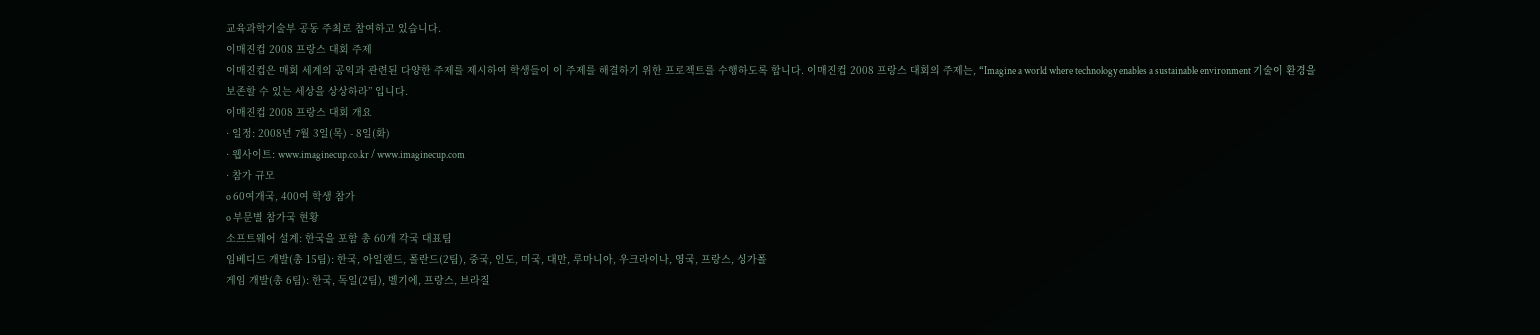교육과학기술부 공동 주최로 참여하고 있습니다.
이매진컵 2008 프랑스 대회 주제
이매진컵은 매회 세계의 공익과 관련된 다양한 주제를 제시하여 학생들이 이 주제를 해결하기 위한 프로젝트를 수행하도록 합니다. 이매진컵 2008 프랑스 대회의 주제는, “Imagine a world where technology enables a sustainable environment 기술이 환경을 보존할 수 있는 세상을 상상하라” 입니다.
이매진컵 2008 프랑스 대회 개요
· 일정: 2008년 7월 3일(목) - 8일(화)
· 웹사이트: www.imaginecup.co.kr / www.imaginecup.com
· 참가 규모
o 60여개국, 400여 학생 참가
o 부문별 참가국 현황
소프트웨어 설계: 한국을 포함 총 60개 각국 대표팀
임베디드 개발(총 15팀): 한국, 아일랜드, 폴란드(2팀), 중국, 인도, 미국, 대만, 루마니아, 우크라이나, 영국, 프랑스, 싱가폴
게임 개발(총 6팀): 한국, 독일(2팀), 벨기에, 프랑스, 브라질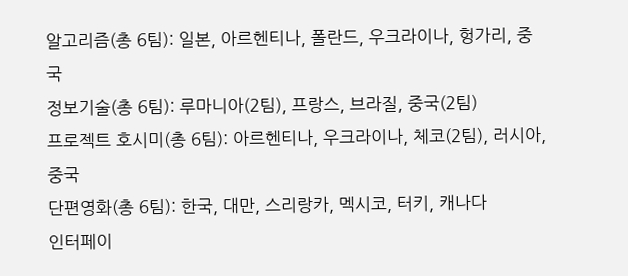알고리즘(총 6팀): 일본, 아르헨티나, 폴란드, 우크라이나, 헝가리, 중국
정보기술(총 6팀): 루마니아(2팀), 프랑스, 브라질, 중국(2팀)
프로젝트 호시미(총 6팀): 아르헨티나, 우크라이나, 체코(2팀), 러시아, 중국
단편영화(총 6팀): 한국, 대만, 스리랑카, 멕시코, 터키, 캐나다
인터페이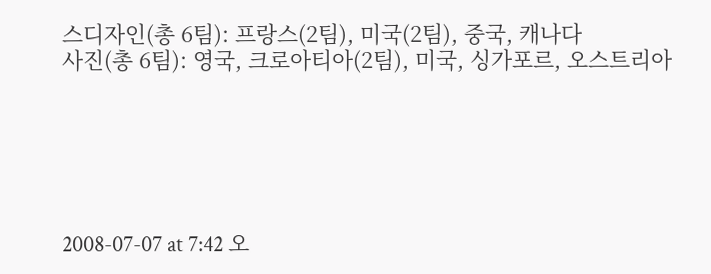스디자인(총 6팀): 프랑스(2팀), 미국(2팀), 중국, 캐나다
사진(총 6팀): 영국, 크로아티아(2팀), 미국, 싱가포르, 오스트리아






2008-07-07 at 7:42 오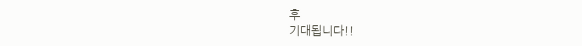후
기대됩니다!!